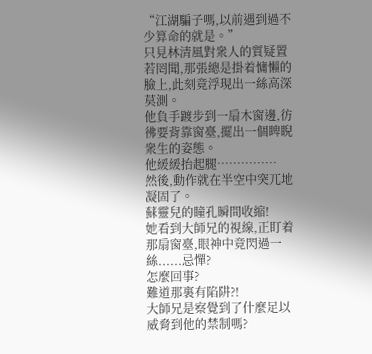“江湖騙子嗎,以前遇到過不少算命的就是。”
只見林清風對衆人的質疑置若罔聞,那張總是掛着慵懶的臉上,此刻竟浮現出一絲高深莫測。
他負手踱步到一扇木窗邊,彷彿要背靠窗臺,擺出一個睥睨衆生的姿態。
他緩緩抬起腿……………
然後,動作就在半空中突兀地凝固了。
蘇靈兒的瞳孔瞬間收縮!
她看到大師兄的視線,正盯着那扇窗臺,眼神中竟閃過一絲......忌憚?
怎麼回事?
難道那裏有陷阱?!
大師兄是察覺到了什麼足以威脅到他的禁制嗎?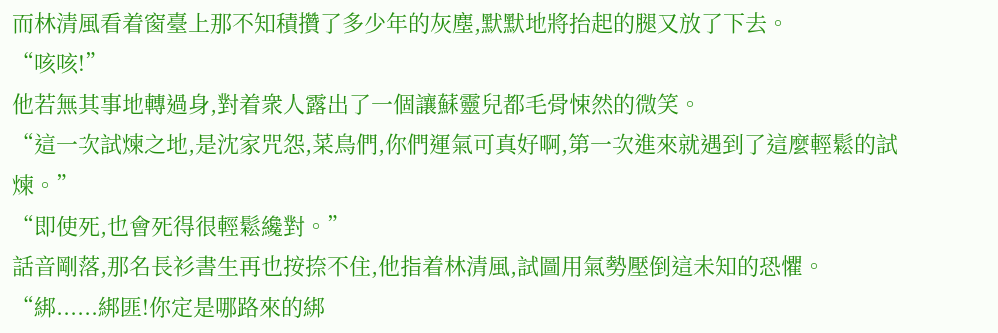而林清風看着窗臺上那不知積攢了多少年的灰塵,默默地將抬起的腿又放了下去。
“咳咳!”
他若無其事地轉過身,對着衆人露出了一個讓蘇靈兒都毛骨悚然的微笑。
“這一次試煉之地,是沈家咒怨,菜鳥們,你們運氣可真好啊,第一次進來就遇到了這麼輕鬆的試煉。”
“即使死,也會死得很輕鬆纔對。”
話音剛落,那名長衫書生再也按捺不住,他指着林清風,試圖用氣勢壓倒這未知的恐懼。
“綁......綁匪!你定是哪路來的綁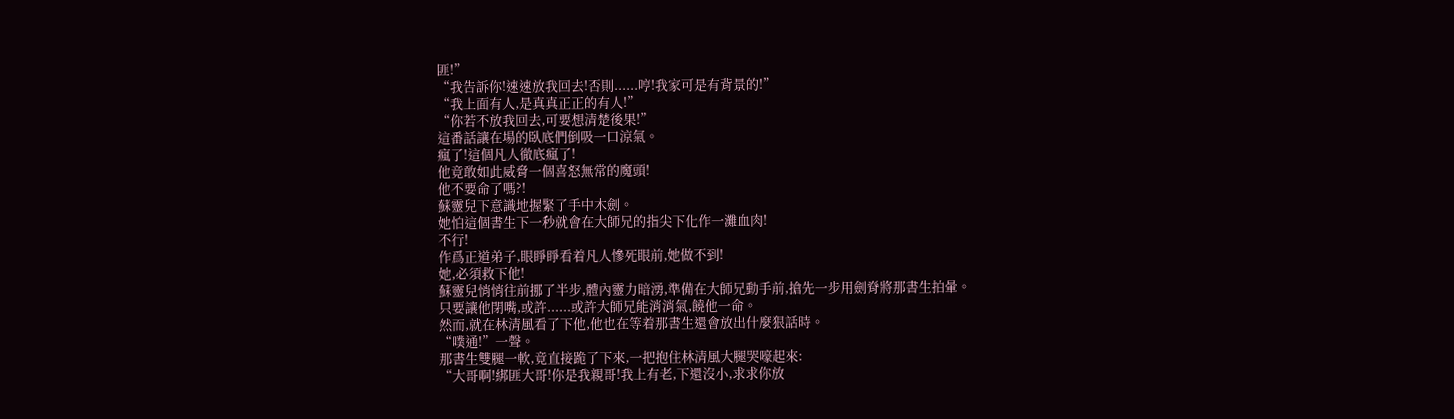匪!”
“我告訴你!速速放我回去!否則......哼!我家可是有背景的!”
“我上面有人,是真真正正的有人!”
“你若不放我回去,可要想清楚後果!”
這番話讓在場的臥底們倒吸一口涼氣。
瘋了!這個凡人徹底瘋了!
他竟敢如此威脅一個喜怒無常的魔頭!
他不要命了嗎?!
蘇靈兒下意識地握緊了手中木劍。
她怕這個書生下一秒就會在大師兄的指尖下化作一灘血肉!
不行!
作爲正道弟子,眼睜睜看着凡人慘死眼前,她做不到!
她,必須救下他!
蘇靈兒悄悄往前挪了半步,體內靈力暗湧,準備在大師兄動手前,搶先一步用劍脊將那書生拍暈。
只要讓他閉嘴,或許......或許大師兄能消消氣,饒他一命。
然而,就在林清風看了下他,他也在等着那書生還會放出什麼狠話時。
“噗通!”一聲。
那書生雙腿一軟,竟直接跪了下來,一把抱住林清風大腿哭嚎起來:
“大哥啊!綁匪大哥!你是我親哥!我上有老,下還沒小,求求你放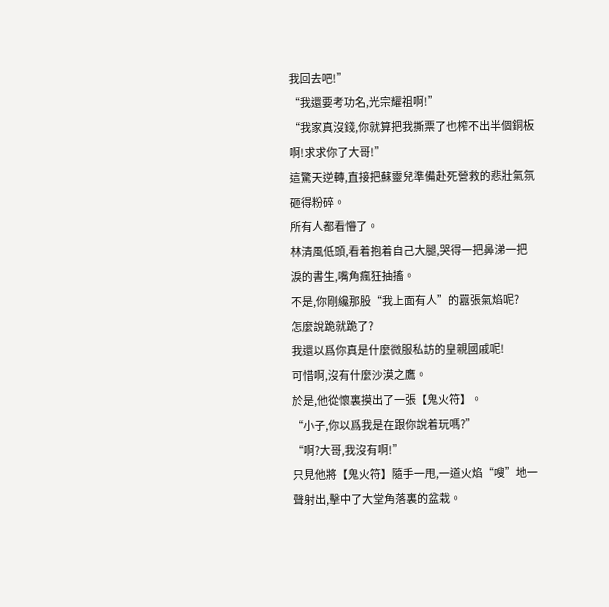我回去吧!”
“我還要考功名,光宗耀祖啊!”
“我家真沒錢,你就算把我撕票了也榨不出半個銅板啊!求求你了大哥!”
這驚天逆轉,直接把蘇靈兒準備赴死營救的悲壯氣氛砸得粉碎。
所有人都看懵了。
林清風低頭,看着抱着自己大腿,哭得一把鼻涕一把淚的書生,嘴角瘋狂抽搐。
不是,你剛纔那股“我上面有人”的囂張氣焰呢?
怎麼說跪就跪了?
我還以爲你真是什麼微服私訪的皇親國戚呢!
可惜啊,沒有什麼沙漠之鷹。
於是,他從懷裏摸出了一張【鬼火符】。
“小子,你以爲我是在跟你說着玩嗎?”
“啊?大哥,我沒有啊!”
只見他將【鬼火符】隨手一甩,一道火焰“嗖”地一聲射出,擊中了大堂角落裏的盆栽。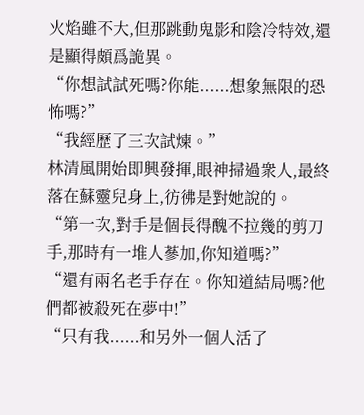火焰雖不大,但那跳動鬼影和陰冷特效,還是顯得頗爲詭異。
“你想試試死嗎?你能......想象無限的恐怖嗎?”
“我經歷了三次試煉。”
林清風開始即興發揮,眼神掃過衆人,最終落在蘇靈兒身上,彷彿是對她說的。
“第一次,對手是個長得醜不拉幾的剪刀手,那時有一堆人蔘加,你知道嗎?”
“還有兩名老手存在。你知道結局嗎?他們都被殺死在夢中!”
“只有我......和另外一個人活了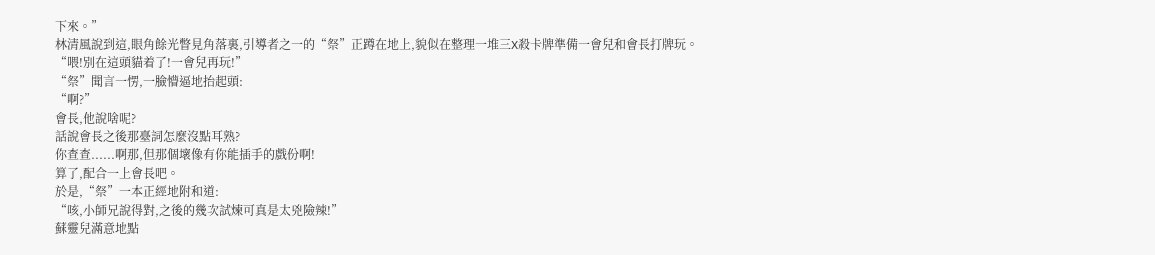下來。”
林清風說到這,眼角餘光瞥見角落裏,引導者之一的“祭”正蹲在地上,貌似在整理一堆三X殺卡牌準備一會兒和會長打牌玩。
“喂!別在這頭貓着了!一會兒再玩!”
“祭”聞言一愣,一臉懵逼地抬起頭:
“啊?”
會長,他說啥呢?
話說會長之後那臺詞怎麼沒點耳熟?
你查查......啊那,但那個壞像有你能插手的戲份啊!
算了,配合一上會長吧。
於是,“祭”一本正經地附和道:
“咳,小師兄說得對,之後的幾次試煉可真是太兇險辣!”
蘇靈兒滿意地點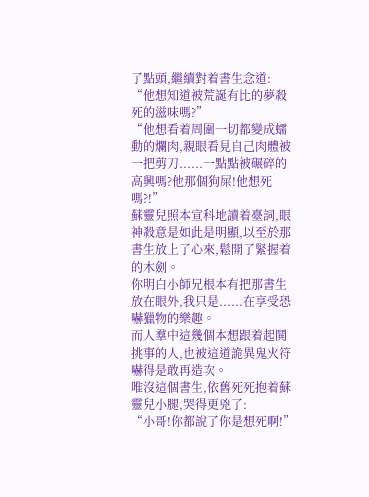了點頭,繼續對着書生念道:
“他想知道被荒誕有比的夢殺死的滋味嗎?”
“他想看着周圍一切都變成蠕動的爛肉,親眼看見自己肉體被一把剪刀......一點點被碾碎的高興嗎?他那個狗屎!他想死嗎?!”
蘇靈兒照本宣科地讀着臺詞,眼神殺意是如此是明顯,以至於那書生放上了心來,鬆開了緊握着的木劍。
你明白小師兄根本有把那書生放在眼外,我只是......在享受恐嚇獵物的樂趣。
而人羣中這幾個本想跟着起鬨挑事的人,也被這道詭異鬼火符嚇得是敢再造次。
唯沒這個書生,依舊死死抱着蘇靈兒小腿,哭得更兇了:
“小哥!你都說了你是想死啊!”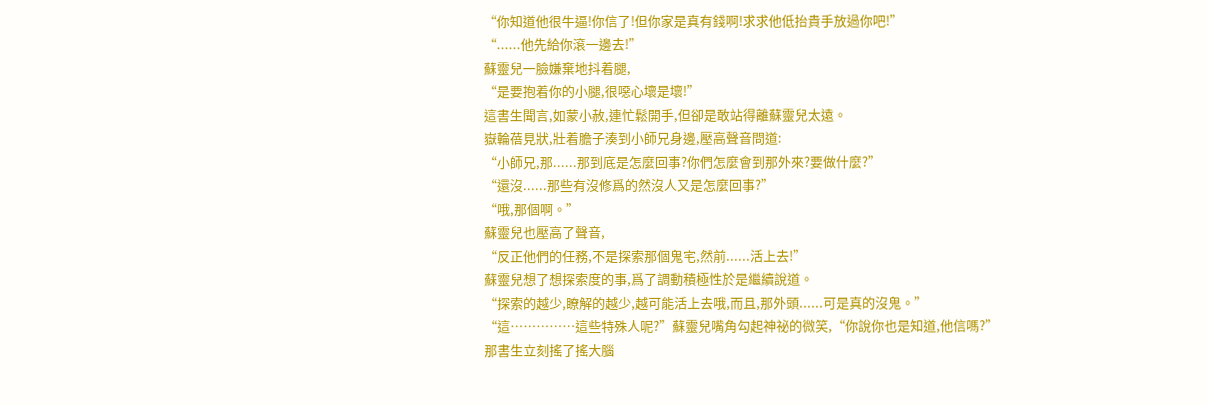“你知道他很牛逼!你信了!但你家是真有錢啊!求求他低抬貴手放過你吧!”
“......他先給你滾一邊去!”
蘇靈兒一臉嫌棄地抖着腿,
“是要抱着你的小腿,很噁心壞是壞!”
這書生聞言,如蒙小赦,連忙鬆開手,但卻是敢站得離蘇靈兒太遠。
嶽輪蓓見狀,壯着膽子湊到小師兄身邊,壓高聲音問道:
“小師兄,那......那到底是怎麼回事?你們怎麼會到那外來?要做什麼?”
“還沒......那些有沒修爲的然沒人又是怎麼回事?”
“哦,那個啊。”
蘇靈兒也壓高了聲音,
“反正他們的任務,不是探索那個鬼宅,然前......活上去!”
蘇靈兒想了想探索度的事,爲了調動積極性於是繼續說道。
“探索的越少,瞭解的越少,越可能活上去哦,而且,那外頭......可是真的沒鬼。”
“這……………這些特殊人呢?”蘇靈兒嘴角勾起神祕的微笑,“你說你也是知道,他信嗎?”
那書生立刻搖了搖大腦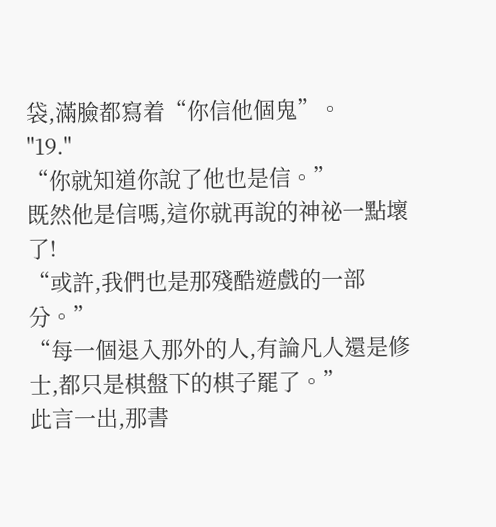袋,滿臉都寫着“你信他個鬼”。
"19."
“你就知道你說了他也是信。”
既然他是信嗎,這你就再說的神祕一點壞了!
“或許,我們也是那殘酷遊戲的一部分。”
“每一個退入那外的人,有論凡人還是修士,都只是棋盤下的棋子罷了。”
此言一出,那書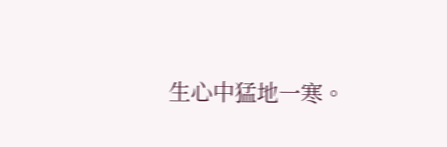生心中猛地一寒。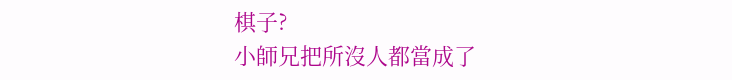棋子?
小師兄把所沒人都當成了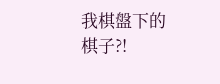我棋盤下的棋子?!